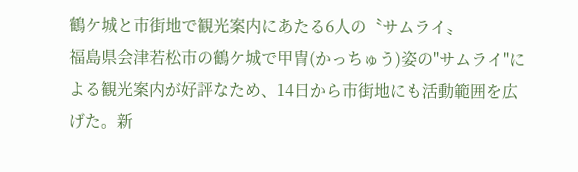鶴ケ城と市街地で観光案内にあたる6人の〝サムライ〟
福島県会津若松市の鶴ケ城で甲冑(かっちゅう)姿の"サムライ"による観光案内が好評なため、14日から市街地にも活動範囲を広げた。新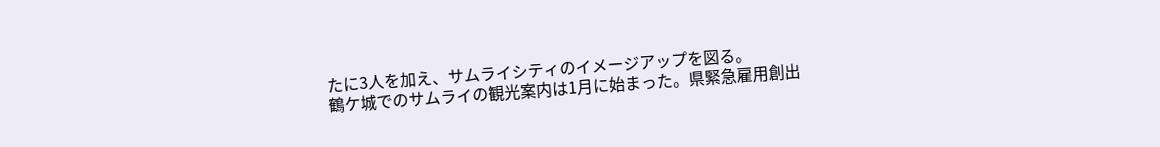たに3人を加え、サムライシティのイメージアップを図る。
鶴ケ城でのサムライの観光案内は1月に始まった。県緊急雇用創出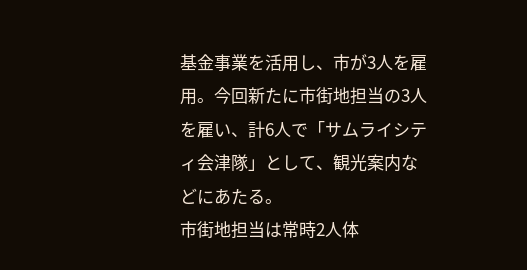基金事業を活用し、市が3人を雇用。今回新たに市街地担当の3人を雇い、計6人で「サムライシティ会津隊」として、観光案内などにあたる。
市街地担当は常時2人体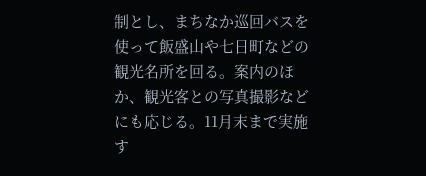制とし、まちなか巡回バスを使って飯盛山や七日町などの観光名所を回る。案内のほか、観光客との写真撮影などにも応じる。11月末まで実施す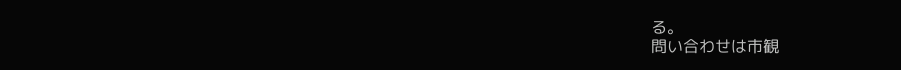る。
問い合わせは市観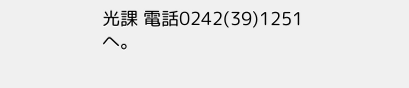光課 電話0242(39)1251へ。